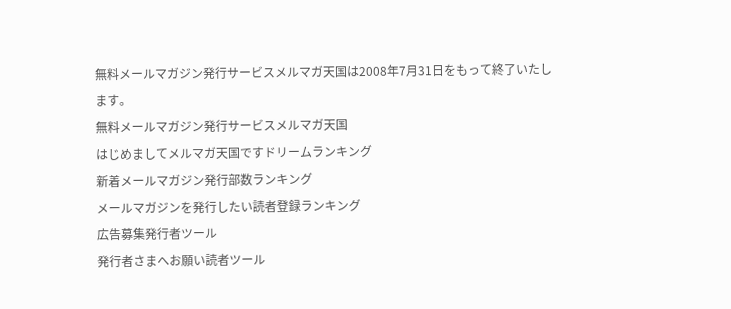無料メールマガジン発行サービスメルマガ天国は2008年7月31日をもって終了いたします。
無料メールマガジン発行サービスメルマガ天国
はじめましてメルマガ天国ですドリームランキング
新着メールマガジン発行部数ランキング
メールマガジンを発行したい読者登録ランキング
広告募集発行者ツール
発行者さまへお願い読者ツール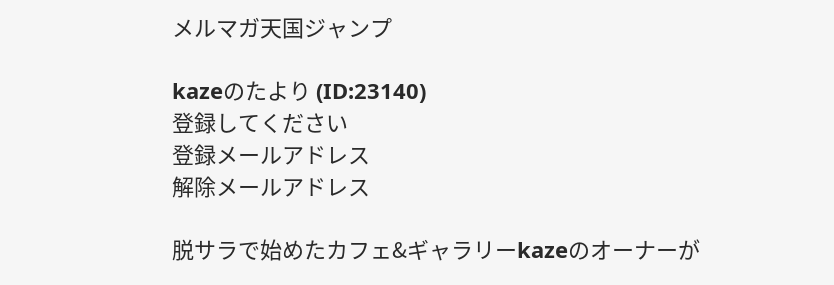メルマガ天国ジャンプ

kazeのたより (ID:23140)
登録してください
登録メールアドレス
解除メールアドレス

脱サラで始めたカフェ&ギャラリーkazeのオーナーが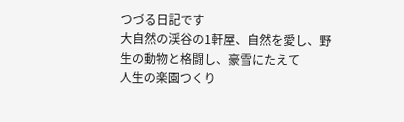つづる日記です
大自然の渓谷の1軒屋、自然を愛し、野生の動物と格闘し、豪雪にたえて
人生の楽園つくり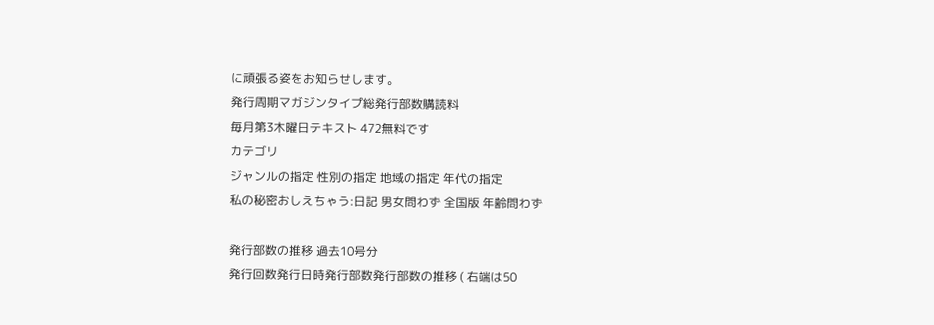に頑張る姿をお知らせします。
発行周期マガジンタイプ総発行部数購読料
毎月第3木曜日テキスト 472無料です
カテゴリ
ジャンルの指定 性別の指定 地域の指定 年代の指定
私の秘密おしえちゃう:日記 男女問わず 全国版 年齢問わず

発行部数の推移 過去10号分
発行回数発行日時発行部数発行部数の推移 ( 右端は50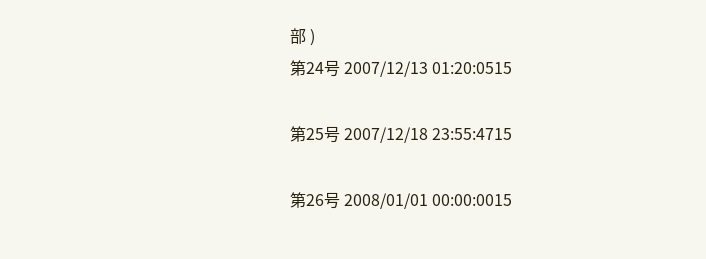部 )
第24号 2007/12/13 01:20:0515

第25号 2007/12/18 23:55:4715

第26号 2008/01/01 00:00:0015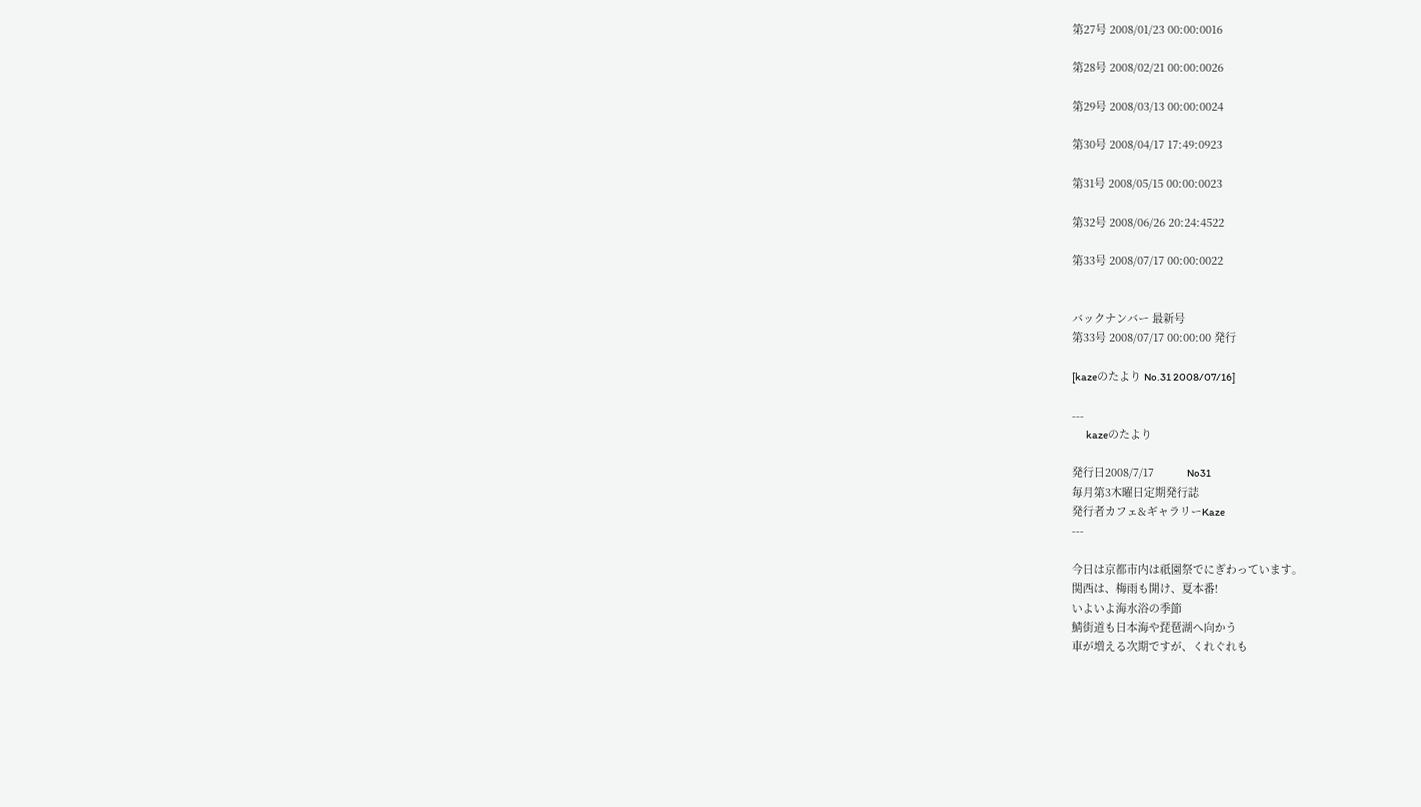第27号 2008/01/23 00:00:0016

第28号 2008/02/21 00:00:0026

第29号 2008/03/13 00:00:0024

第30号 2008/04/17 17:49:0923

第31号 2008/05/15 00:00:0023

第32号 2008/06/26 20:24:4522

第33号 2008/07/17 00:00:0022


バックナンバー 最新号
第33号 2008/07/17 00:00:00 発行

[kazeのたより No.31 2008/07/16]

---
       kazeのたより

発行日2008/7/17           No31
毎月第3木曜日定期発行誌
発行者カフェ&ギャラリーKaze
---

今日は京都市内は祇園祭でにぎわっています。
関西は、梅雨も開け、夏本番!
いよいよ海水浴の季節
鯖街道も日本海や琵琶湖へ向かう
車が増える次期ですが、くれぐれも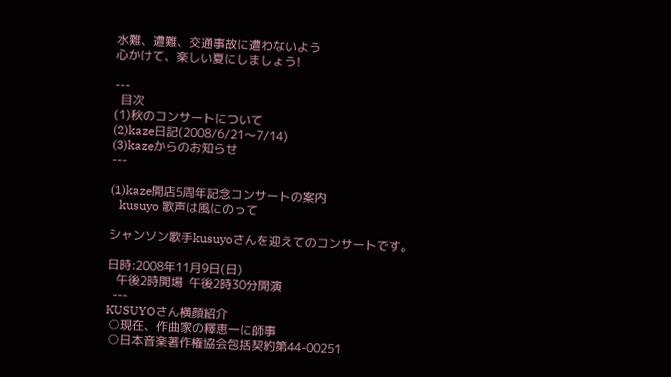水難、遭難、交通事故に遭わないよう
心かけて、楽しい夏にしましょう!

---
  目次
(1)秋のコンサートについて
(2)kaze日記(2008/6/21〜7/14)
(3)kazeからのお知らせ
---

(1)kaze開店5周年記念コンサートの案内
   kusuyo 歌声は風にのって

シャンソン歌手kusuyoさんを迎えてのコンサートです。

日時:2008年11月9日(日)
   午後2時開場  午後2時30分開演
  ---
KUSUYOさん横顔紹介
 ○現在、作曲家の釋恵一に師事
 ○日本音楽著作権協会包括契約第44-00251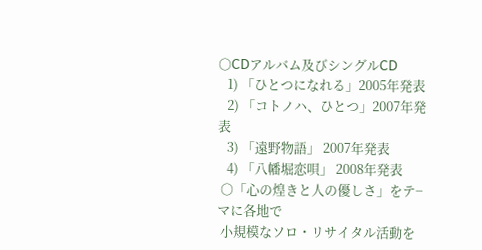○CDアルバム及びシングルCD
   1) 「ひとつになれる」2005年発表
   2) 「コトノハ、ひとつ」2007年発表
   3) 「遠野物語」 2007年発表
   4) 「八幡堀恋唄」 2008年発表
 ○「心の煌きと人の優しさ」をテ−マに各地で
 小規模なソロ・リサイタル活動を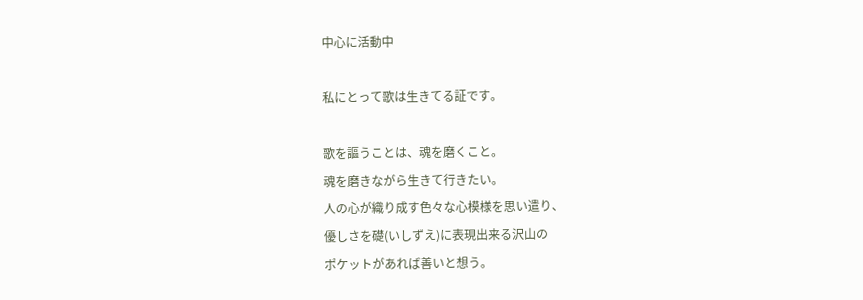中心に活動中

私にとって歌は生きてる証です。

歌を謳うことは、魂を磨くこと。
魂を磨きながら生きて行きたい。
人の心が織り成す色々な心模様を思い遣り、
優しさを礎(いしずえ)に表現出来る沢山の
ポケットがあれば善いと想う。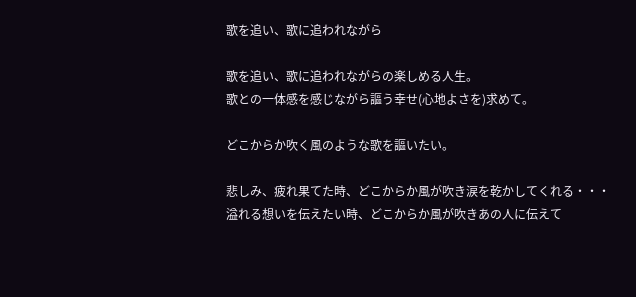歌を追い、歌に追われながら

歌を追い、歌に追われながらの楽しめる人生。
歌との一体感を感じながら謳う幸せ(心地よさを)求めて。

どこからか吹く風のような歌を謳いたい。

悲しみ、疲れ果てた時、どこからか風が吹き涙を乾かしてくれる・・・
溢れる想いを伝えたい時、どこからか風が吹きあの人に伝えて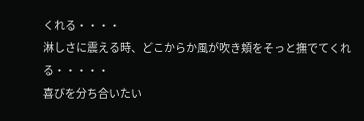くれる・・・・
淋しさに震える時、どこからか風が吹き頬をそっと撫でてくれる・・・・・
喜びを分ち合いたい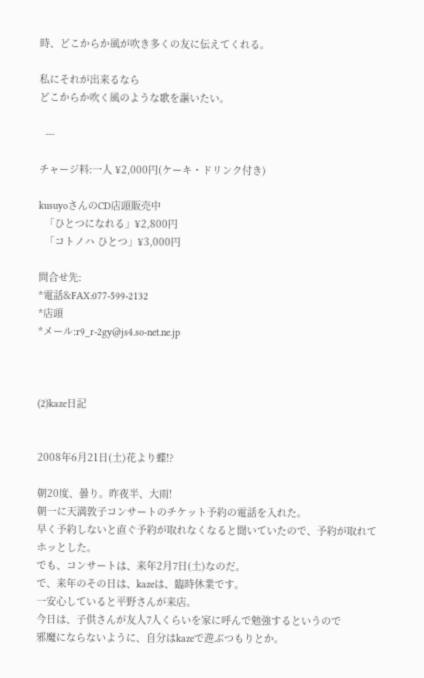時、どこからか風が吹き多くの友に伝えてくれる。

私にそれが出来るなら
どこからか吹く風のような歌を謳いたい。

  ---

チャージ料:一人 ¥2,000円(ケーキ・ドリンク付き)

kusuyoさんのCD店頭販売中
  「ひとつになれる」¥2,800円
  「コトノハ ひとつ」¥3,000円

問合せ先:
*電話&FAX:077-599-2132
*店頭
*メール:r9_r-2gy@js4.so-net.ne.jp



(2)kaze日記


2008年6月21日(土)花より蝶!?

朝20度、曇り。昨夜半、大雨!
朝一に天満敦子コンサートのチケット予約の電話を入れた。
早く予約しないと直ぐ予約が取れなくなると聞いていたので、予約が取れて
ホッとした。
でも、コンサートは、来年2月7日(土)なのだ。
で、来年のその日は、kazeは、臨時休業です。
一安心していると平野さんが来店。
今日は、子供さんが友人7人くらいを家に呼んで勉強するというので
邪魔にならないように、自分はkazeで遊ぶつもりとか。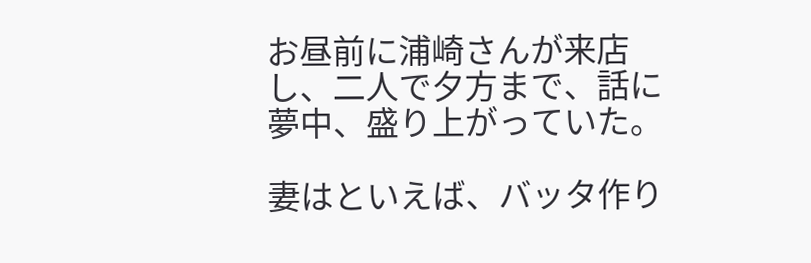お昼前に浦崎さんが来店し、二人で夕方まで、話に夢中、盛り上がっていた。

妻はといえば、バッタ作り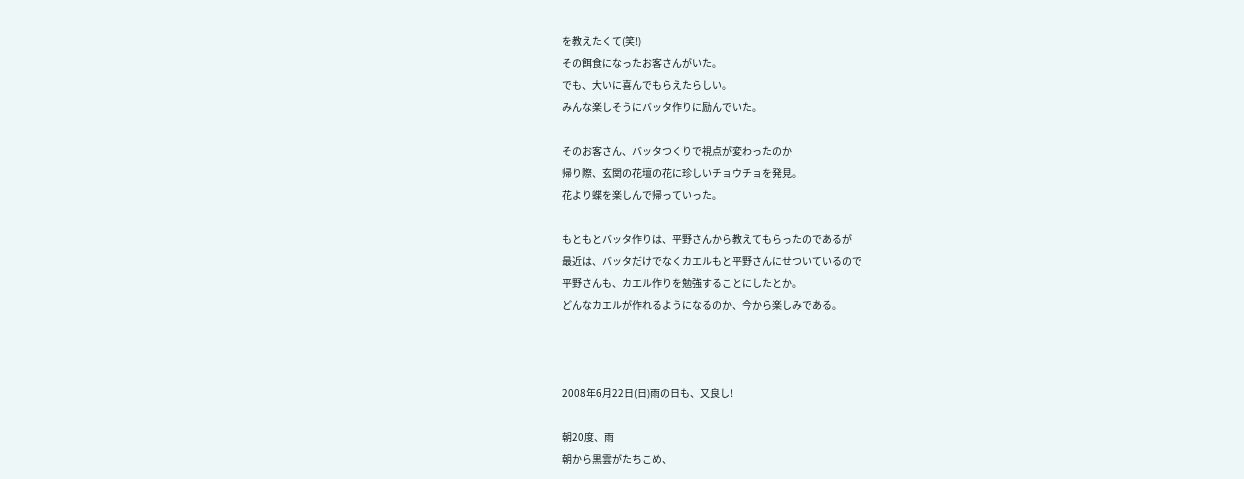を教えたくて(笑!)
その餌食になったお客さんがいた。
でも、大いに喜んでもらえたらしい。
みんな楽しそうにバッタ作りに励んでいた。

そのお客さん、バッタつくりで視点が変わったのか
帰り際、玄関の花壇の花に珍しいチョウチョを発見。
花より蝶を楽しんで帰っていった。

もともとバッタ作りは、平野さんから教えてもらったのであるが
最近は、バッタだけでなくカエルもと平野さんにせついているので
平野さんも、カエル作りを勉強することにしたとか。
どんなカエルが作れるようになるのか、今から楽しみである。



2008年6月22日(日)雨の日も、又良し!

朝20度、雨
朝から黒雲がたちこめ、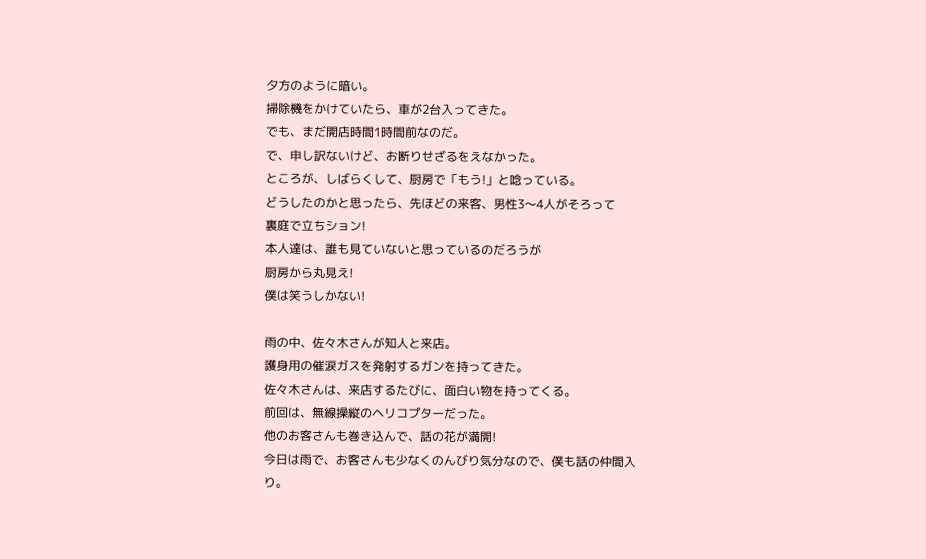夕方のように暗い。
掃除機をかけていたら、車が2台入ってきた。
でも、まだ開店時間1時間前なのだ。
で、申し訳ないけど、お断りせざるをえなかった。
ところが、しばらくして、厨房で「もう!」と唸っている。
どうしたのかと思ったら、先ほどの来客、男性3〜4人がそろって
裏庭で立ちション!
本人達は、誰も見ていないと思っているのだろうが
厨房から丸見え!
僕は笑うしかない!

雨の中、佐々木さんが知人と来店。
護身用の催涙ガスを発射するガンを持ってきた。
佐々木さんは、来店するたびに、面白い物を持ってくる。
前回は、無線操縦のヘリコプターだった。
他のお客さんも巻き込んで、話の花が満開!
今日は雨で、お客さんも少なくのんびり気分なので、僕も話の仲間入り。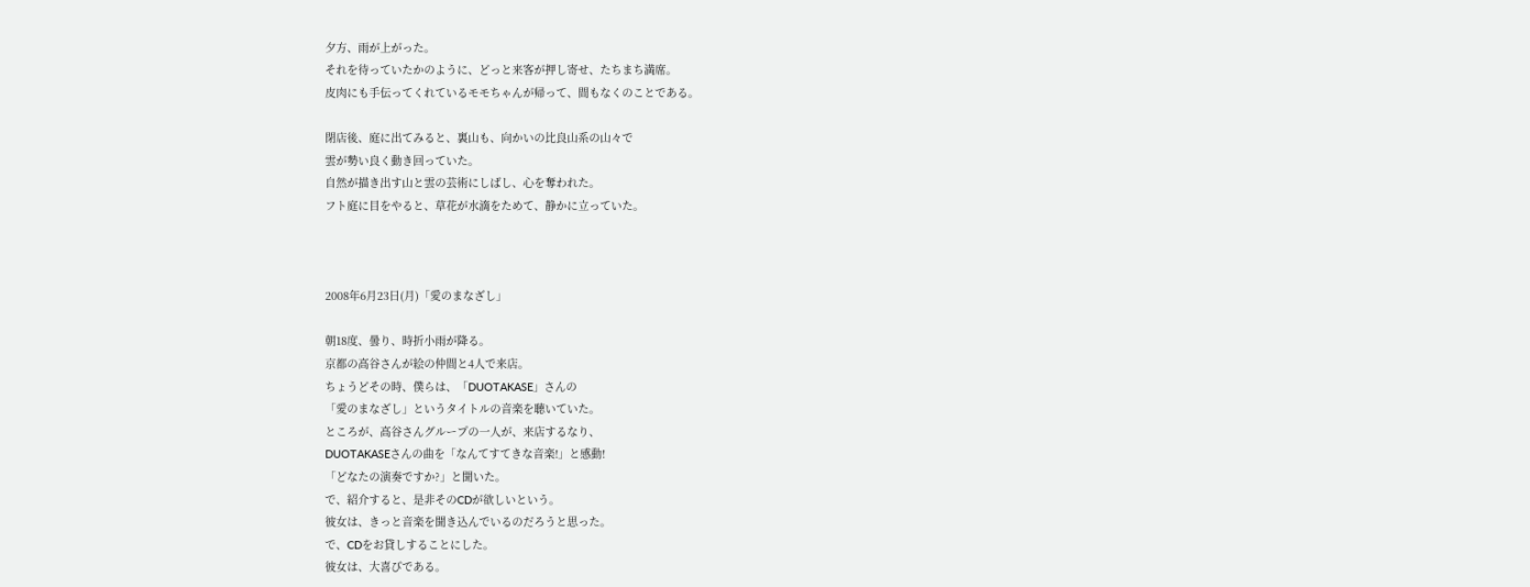夕方、雨が上がった。
それを待っていたかのように、どっと来客が押し寄せ、たちまち満席。
皮肉にも手伝ってくれているモモちゃんが帰って、間もなくのことである。

閉店後、庭に出てみると、裏山も、向かいの比良山系の山々で
雲が勢い良く動き回っていた。
自然が描き出す山と雲の芸術にしばし、心を奪われた。
フト庭に目をやると、草花が水滴をためて、静かに立っていた。



2008年6月23日(月)「愛のまなざし」

朝18度、曇り、時折小雨が降る。
京都の高谷さんが絵の仲間と4人で来店。
ちょうどその時、僕らは、「DUOTAKASE」さんの
「愛のまなざし」というタイトルの音楽を聴いていた。
ところが、高谷さんグループの一人が、来店するなり、
DUOTAKASEさんの曲を「なんてすてきな音楽!」と感動!
「どなたの演奏ですか?」と聞いた。
で、紹介すると、是非そのCDが欲しいという。
彼女は、きっと音楽を聞き込んでいるのだろうと思った。
で、CDをお貸しすることにした。
彼女は、大喜びである。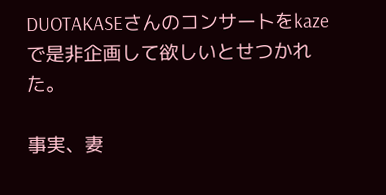DUOTAKASEさんのコンサートをkazeで是非企画して欲しいとせつかれた。

事実、妻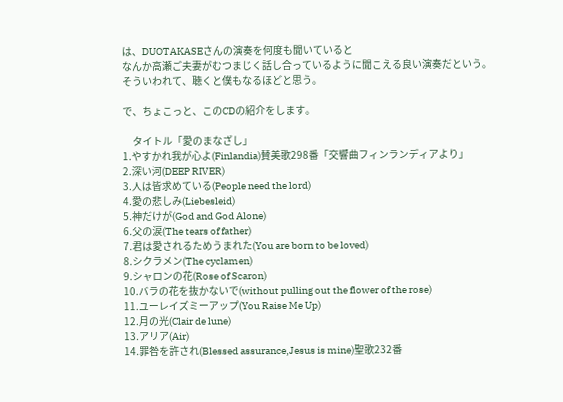は、DUOTAKASEさんの演奏を何度も聞いていると
なんか高瀬ご夫妻がむつまじく話し合っているように聞こえる良い演奏だという。
そういわれて、聴くと僕もなるほどと思う。

で、ちょこっと、このCDの紹介をします。

     タイトル「愛のまなざし」
1.やすかれ我が心よ(Finlandia)賛美歌298番「交響曲フィンランディアより」
2.深い河(DEEP RIVER)
3.人は皆求めている(People need the lord)
4.愛の悲しみ(Liebesleid)
5.神だけが(God and God Alone)
6.父の涙(The tears of father)
7.君は愛されるためうまれた(You are born to be loved)
8.シクラメン(The cyclamen)
9.シャロンの花(Rose of Scaron)
10.バラの花を抜かないで(without pulling out the flower of the rose)
11.ユーレイズミーアップ(You Raise Me Up)
12.月の光(Clair de lune)
13.アリア(Air)
14.罪咎を許され(Blessed assurance,Jesus is mine)聖歌232番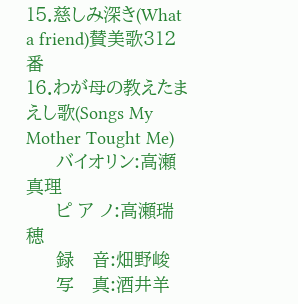15.慈しみ深き(What a friend)賛美歌312番
16.わが母の教えたまえし歌(Songs My Mother Tought Me)
     バイオリン:高瀬真理
     ピ ア ノ:高瀬瑞穂
     録   音:畑野峻
     写   真:酒井羊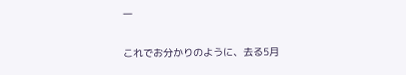一

これでお分かりのように、去る5月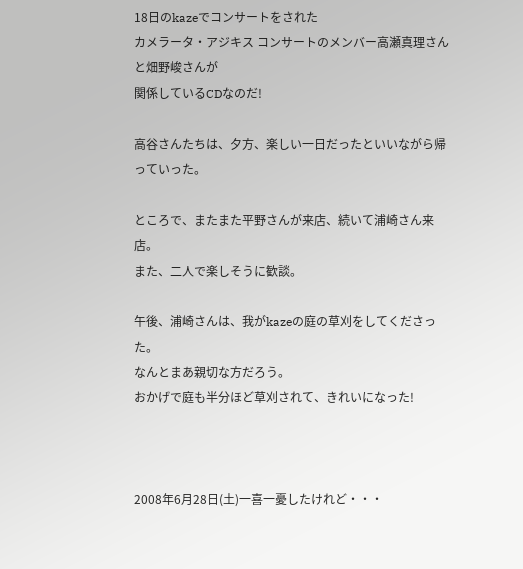18日のkazeでコンサートをされた
カメラータ・アジキス コンサートのメンバー高瀬真理さんと畑野峻さんが
関係しているCDなのだ!

高谷さんたちは、夕方、楽しい一日だったといいながら帰っていった。

ところで、またまた平野さんが来店、続いて浦崎さん来店。
また、二人で楽しそうに歓談。

午後、浦崎さんは、我がkazeの庭の草刈をしてくださった。
なんとまあ親切な方だろう。
おかげで庭も半分ほど草刈されて、きれいになった!



2008年6月28日(土)一喜一憂したけれど・・・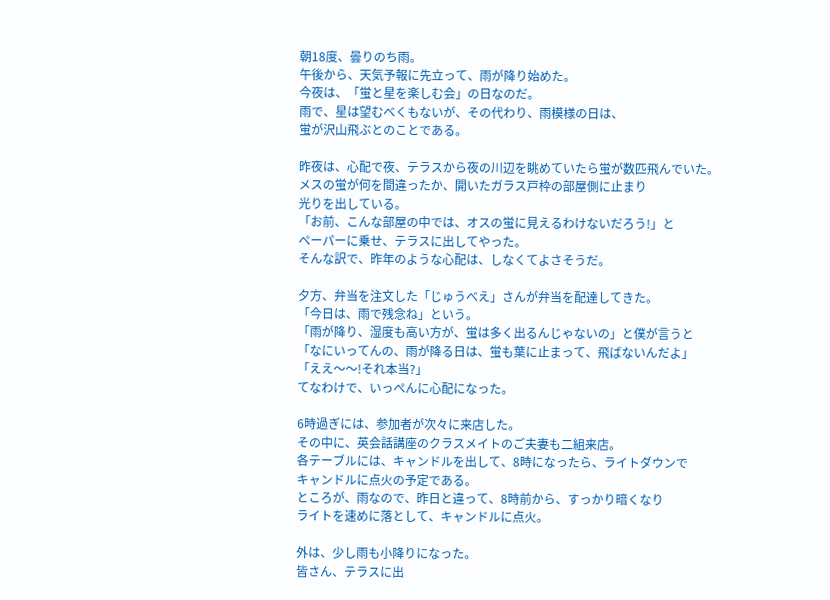朝18度、曇りのち雨。
午後から、天気予報に先立って、雨が降り始めた。
今夜は、「蛍と星を楽しむ会」の日なのだ。
雨で、星は望むべくもないが、その代わり、雨模様の日は、
蛍が沢山飛ぶとのことである。

昨夜は、心配で夜、テラスから夜の川辺を眺めていたら蛍が数匹飛んでいた。
メスの蛍が何を間違ったか、開いたガラス戸枠の部屋側に止まり
光りを出している。
「お前、こんな部屋の中では、オスの蛍に見えるわけないだろう!」と
ペーパーに乗せ、テラスに出してやった。
そんな訳で、昨年のような心配は、しなくてよさそうだ。

夕方、弁当を注文した「じゅうべえ」さんが弁当を配達してきた。
「今日は、雨で残念ね」という。
「雨が降り、湿度も高い方が、蛍は多く出るんじゃないの」と僕が言うと
「なにいってんの、雨が降る日は、蛍も葉に止まって、飛ばないんだよ」
「ええ〜〜!それ本当?」
てなわけで、いっぺんに心配になった。

6時過ぎには、参加者が次々に来店した。
その中に、英会話講座のクラスメイトのご夫妻も二組来店。
各テーブルには、キャンドルを出して、8時になったら、ライトダウンで
キャンドルに点火の予定である。
ところが、雨なので、昨日と違って、8時前から、すっかり暗くなり
ライトを速めに落として、キャンドルに点火。

外は、少し雨も小降りになった。
皆さん、テラスに出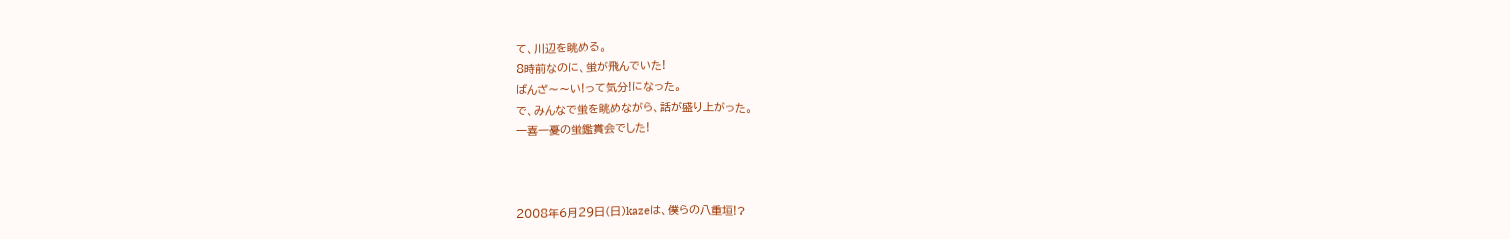て、川辺を眺める。
8時前なのに、蛍が飛んでいた!
ばんざ〜〜い!って気分!になった。
で、みんなで蛍を眺めながら、話が盛り上がった。
一喜一憂の蛍鑑賞会でした!



2008年6月29日(日)kazeは、僕らの八重垣!?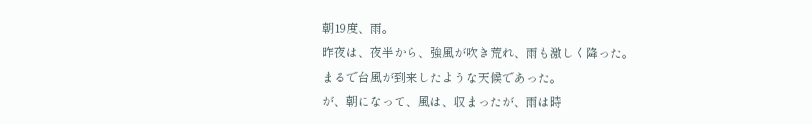朝19度、雨。
昨夜は、夜半から、強風が吹き荒れ、雨も激しく降った。
まるで台風が到来したような天候であった。
が、朝になって、風は、収まったが、雨は時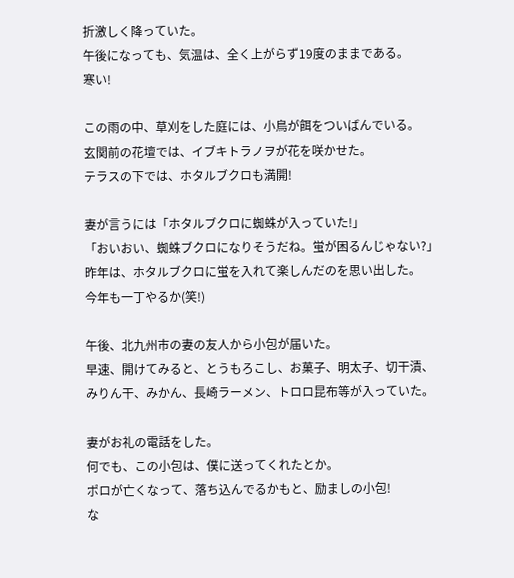折激しく降っていた。
午後になっても、気温は、全く上がらず19度のままである。
寒い!

この雨の中、草刈をした庭には、小鳥が餌をついばんでいる。
玄関前の花壇では、イブキトラノヲが花を咲かせた。
テラスの下では、ホタルブクロも満開!

妻が言うには「ホタルブクロに蜘蛛が入っていた!」
「おいおい、蜘蛛ブクロになりそうだね。蛍が困るんじゃない?」
昨年は、ホタルブクロに蛍を入れて楽しんだのを思い出した。
今年も一丁やるか(笑!)

午後、北九州市の妻の友人から小包が届いた。
早速、開けてみると、とうもろこし、お菓子、明太子、切干漬、
みりん干、みかん、長崎ラーメン、トロロ昆布等が入っていた。

妻がお礼の電話をした。
何でも、この小包は、僕に送ってくれたとか。
ポロが亡くなって、落ち込んでるかもと、励ましの小包!
な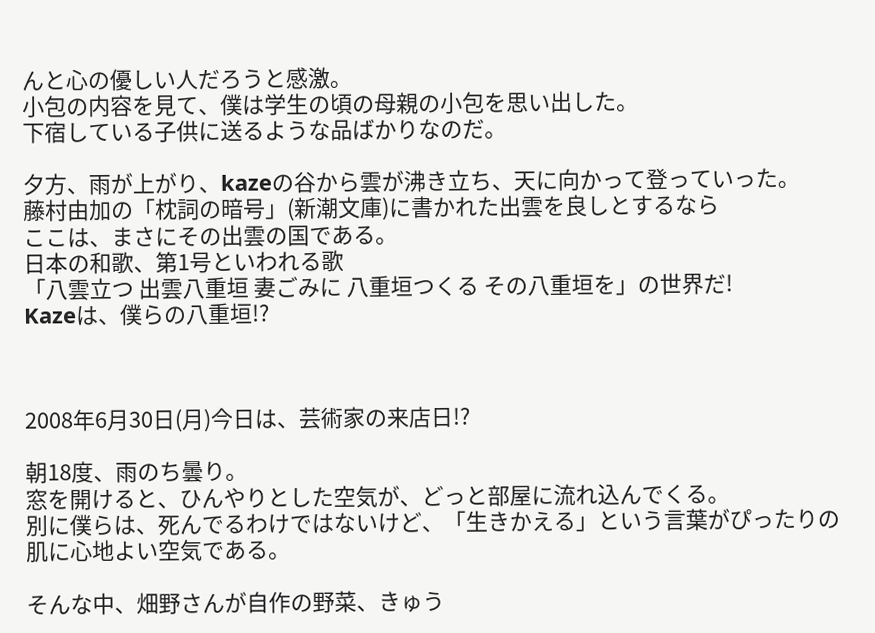んと心の優しい人だろうと感激。
小包の内容を見て、僕は学生の頃の母親の小包を思い出した。
下宿している子供に送るような品ばかりなのだ。

夕方、雨が上がり、kazeの谷から雲が沸き立ち、天に向かって登っていった。
藤村由加の「枕詞の暗号」(新潮文庫)に書かれた出雲を良しとするなら
ここは、まさにその出雲の国である。
日本の和歌、第1号といわれる歌
「八雲立つ 出雲八重垣 妻ごみに 八重垣つくる その八重垣を」の世界だ!
Kazeは、僕らの八重垣!?



2008年6月30日(月)今日は、芸術家の来店日!?

朝18度、雨のち曇り。
窓を開けると、ひんやりとした空気が、どっと部屋に流れ込んでくる。
別に僕らは、死んでるわけではないけど、「生きかえる」という言葉がぴったりの
肌に心地よい空気である。

そんな中、畑野さんが自作の野菜、きゅう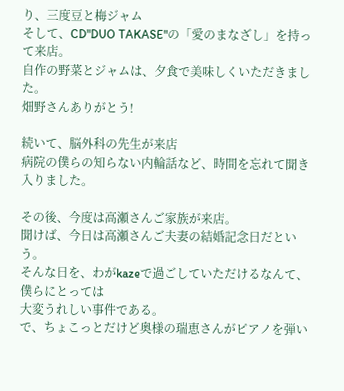り、三度豆と梅ジャム
そして、CD"DUO TAKASE"の「愛のまなざし」を持って来店。
自作の野菜とジャムは、夕食で美味しくいただきました。
畑野さんありがとう!

続いて、脳外科の先生が来店
病院の僕らの知らない内輪話など、時間を忘れて聞き入りました。

その後、今度は高瀬さんご家族が来店。
聞けば、今日は高瀬さんご夫妻の結婚記念日だという。
そんな日を、わがkazeで過ごしていただけるなんて、僕らにとっては
大変うれしい事件である。
で、ちょこっとだけど奥様の瑞恵さんがピアノを弾い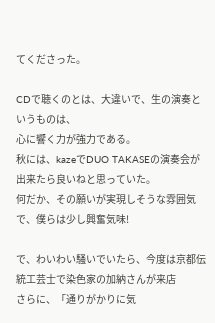てくださった。

CDで聴くのとは、大違いで、生の演奏というものは、
心に響く力が強力である。
秋には、kazeでDUO TAKASEの演奏会が出来たら良いねと思っていた。
何だか、その願いが実現しそうな雰囲気で、僕らは少し興奮気味!

で、わいわい騒いでいたら、今度は京都伝統工芸士で染色家の加納さんが来店
さらに、「通りがかりに気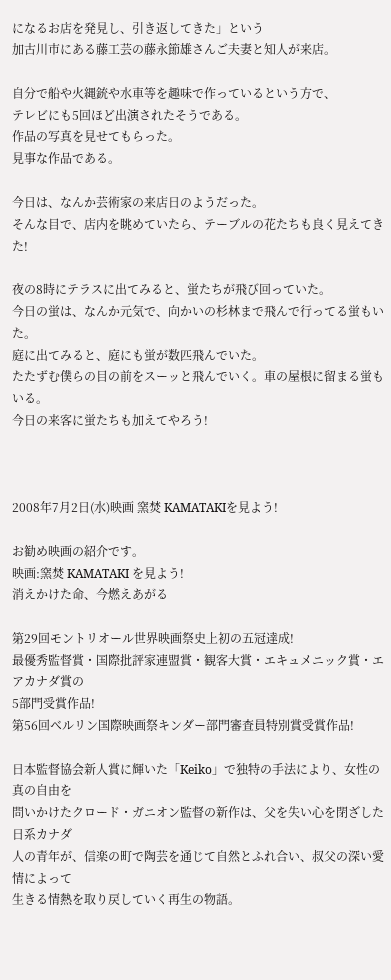になるお店を発見し、引き返してきた」という
加古川市にある藤工芸の藤永節雄さんご夫妻と知人が来店。

自分で船や火縄銃や水車等を趣味で作っているという方で、
テレビにも5回ほど出演されたそうである。
作品の写真を見せてもらった。
見事な作品である。

今日は、なんか芸術家の来店日のようだった。
そんな目で、店内を眺めていたら、テーブルの花たちも良く見えてきた!

夜の8時にテラスに出てみると、蛍たちが飛び回っていた。
今日の蛍は、なんか元気で、向かいの杉林まで飛んで行ってる蛍もいた。
庭に出てみると、庭にも蛍が数匹飛んでいた。
たたずむ僕らの目の前をスーッと飛んでいく。車の屋根に留まる蛍もいる。
今日の来客に蛍たちも加えてやろう!



2008年7月2日(水)映画 窯焚 KAMATAKIを見よう!

お勧め映画の紹介です。
映画:窯焚 KAMATAKI を見よう!
消えかけた命、今燃えあがる

第29回モントリオール世界映画祭史上初の五冠達成!
最優秀監督賞・国際批評家連盟賞・観客大賞・エキュメニック賞・エアカナダ賞の
5部門受賞作品!
第56回ベルリン国際映画祭キンダー部門審査員特別賞受賞作品!

日本監督協会新人賞に輝いた「Keiko」で独特の手法により、女性の真の自由を
問いかけたクロード・ガニオン監督の新作は、父を失い心を閉ざした日系カナダ
人の青年が、信楽の町で陶芸を通じて自然とふれ合い、叔父の深い愛情によって
生きる情熱を取り戻していく再生の物語。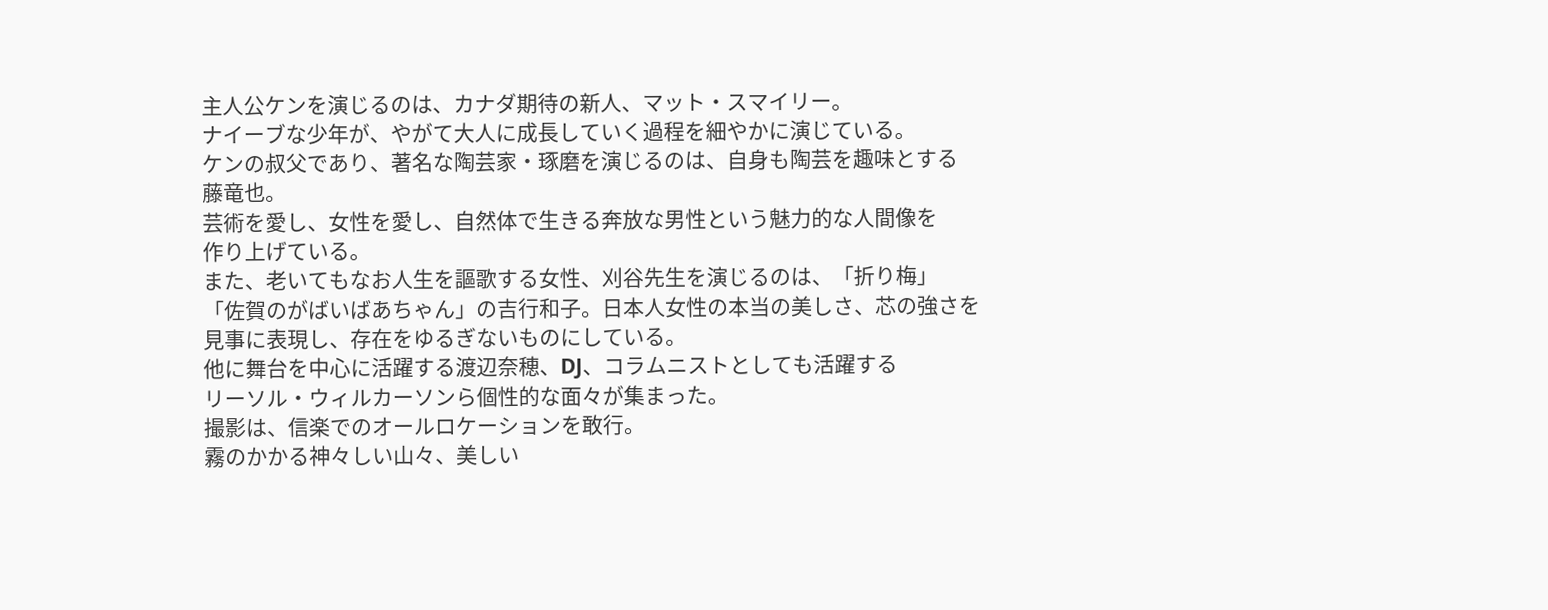主人公ケンを演じるのは、カナダ期待の新人、マット・スマイリー。
ナイーブな少年が、やがて大人に成長していく過程を細やかに演じている。
ケンの叔父であり、著名な陶芸家・琢磨を演じるのは、自身も陶芸を趣味とする
藤竜也。
芸術を愛し、女性を愛し、自然体で生きる奔放な男性という魅力的な人間像を
作り上げている。
また、老いてもなお人生を謳歌する女性、刈谷先生を演じるのは、「折り梅」
「佐賀のがばいばあちゃん」の吉行和子。日本人女性の本当の美しさ、芯の強さを
見事に表現し、存在をゆるぎないものにしている。
他に舞台を中心に活躍する渡辺奈穂、DJ、コラムニストとしても活躍する
リーソル・ウィルカーソンら個性的な面々が集まった。
撮影は、信楽でのオールロケーションを敢行。
霧のかかる神々しい山々、美しい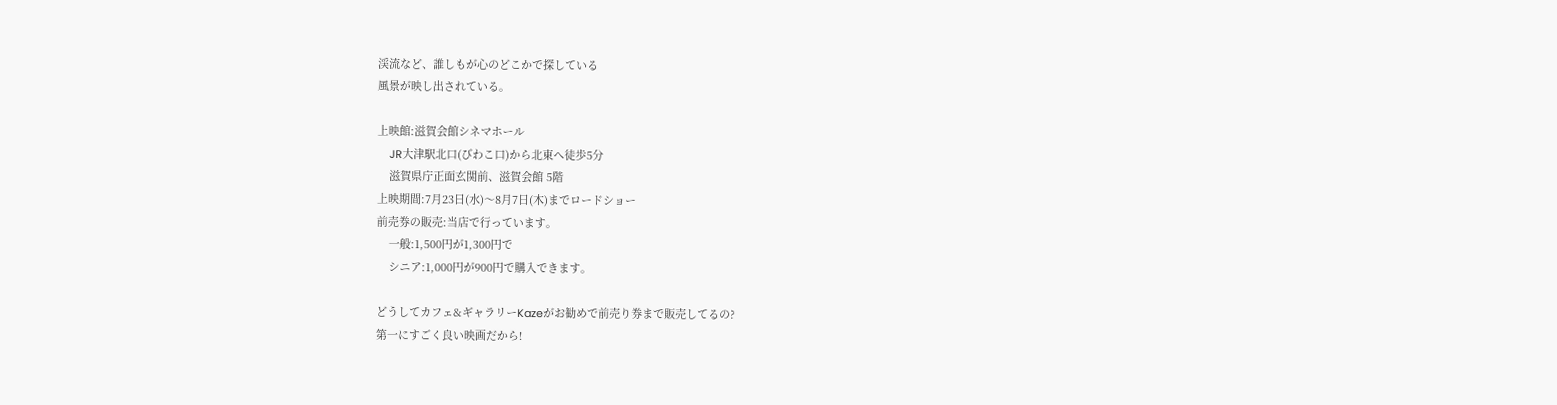渓流など、誰しもが心のどこかで探している
風景が映し出されている。

上映館:滋賀会館シネマホール
    JR大津駅北口(びわこ口)から北東へ徒歩5分
    滋賀県庁正面玄関前、滋賀会館 5階
上映期間:7月23日(水)〜8月7日(木)までロードショー
前売券の販売:当店で行っています。
    一般:1,500円が1,300円で
    シニア:1,000円が900円で購入できます。

どうしてカフェ&ギャラリーKazeがお勧めで前売り券まで販売してるの?
第一にすごく良い映画だから!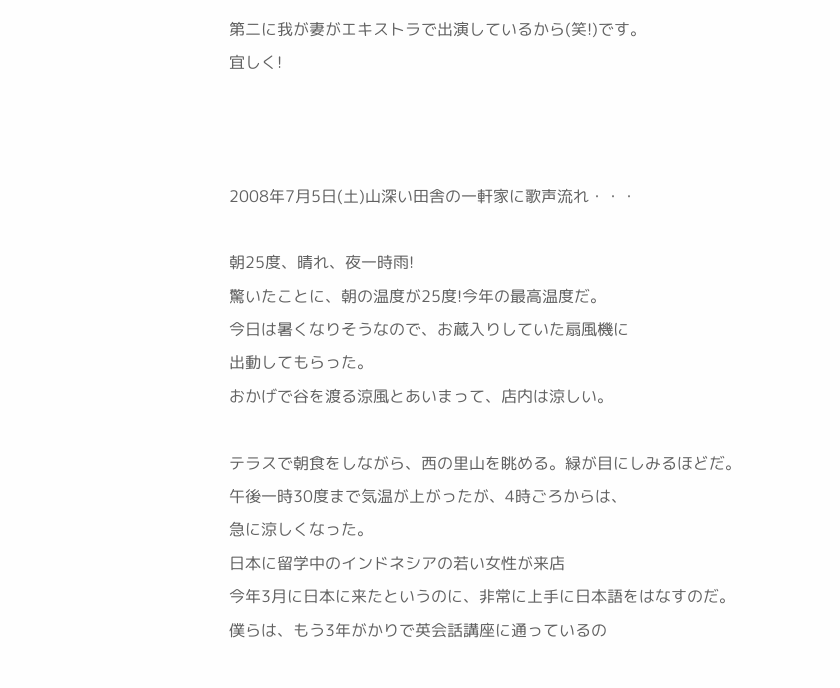第二に我が妻がエキストラで出演しているから(笑!)です。
宜しく!



2008年7月5日(土)山深い田舎の一軒家に歌声流れ・・・

朝25度、晴れ、夜一時雨!
驚いたことに、朝の温度が25度!今年の最高温度だ。
今日は暑くなりそうなので、お蔵入りしていた扇風機に
出動してもらった。
おかげで谷を渡る涼風とあいまって、店内は涼しい。

テラスで朝食をしながら、西の里山を眺める。緑が目にしみるほどだ。
午後一時30度まで気温が上がったが、4時ごろからは、
急に涼しくなった。
日本に留学中のインドネシアの若い女性が来店
今年3月に日本に来たというのに、非常に上手に日本語をはなすのだ。
僕らは、もう3年がかりで英会話講座に通っているの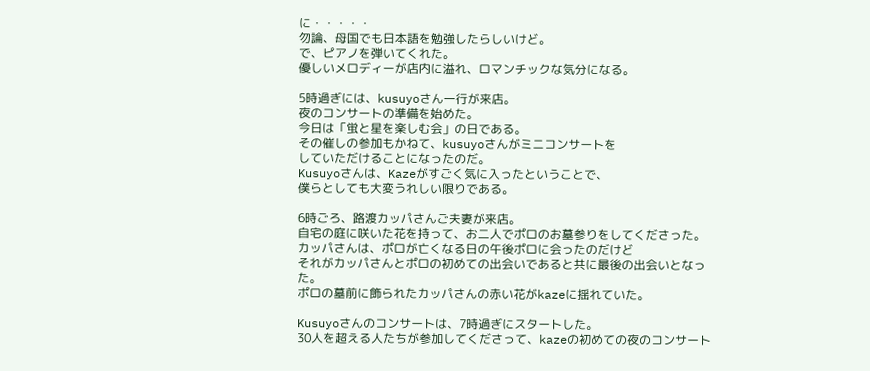に・・・・・
勿論、母国でも日本語を勉強したらしいけど。
で、ピアノを弾いてくれた。
優しいメロディーが店内に溢れ、ロマンチックな気分になる。

5時過ぎには、kusuyoさん一行が来店。
夜のコンサートの準備を始めた。
今日は「蛍と星を楽しむ会」の日である。
その催しの参加もかねて、kusuyoさんがミニコンサートを
していただけることになったのだ。
Kusuyoさんは、Kazeがすごく気に入ったということで、
僕らとしても大変うれしい限りである。

6時ごろ、路渡カッパさんご夫妻が来店。
自宅の庭に咲いた花を持って、お二人でポロのお墓参りをしてくださった。
カッパさんは、ポロが亡くなる日の午後ポロに会ったのだけど
それがカッパさんとポロの初めての出会いであると共に最後の出会いとなった。
ポロの墓前に飾られたカッパさんの赤い花がkazeに揺れていた。

Kusuyoさんのコンサートは、7時過ぎにスタートした。
30人を超える人たちが参加してくださって、kazeの初めての夜のコンサート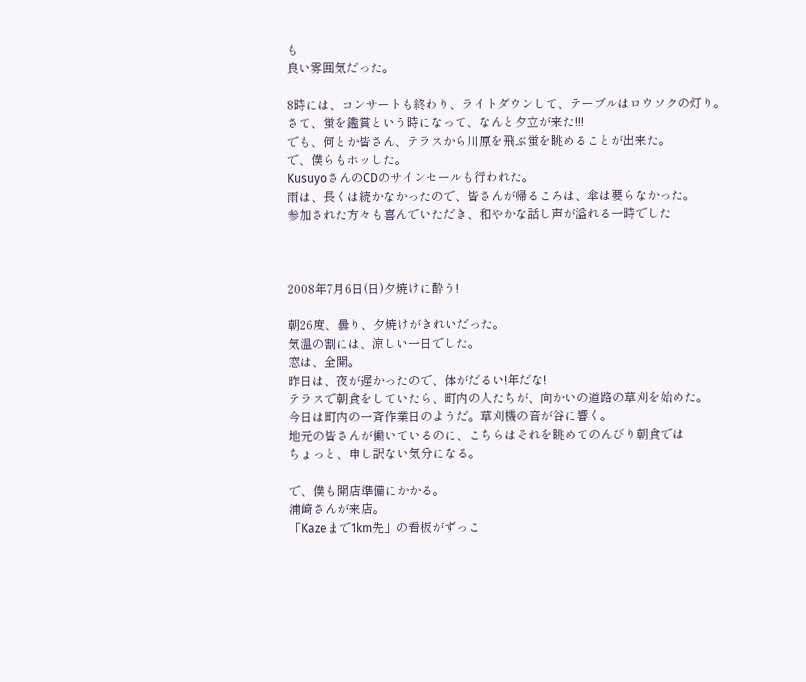も
良い雰囲気だった。

8時には、コンサートも終わり、ライトダウンして、テーブルはロウソクの灯り。
さて、蛍を鑑賞という時になって、なんと夕立が来た!!!
でも、何とか皆さん、テラスから川原を飛ぶ蛍を眺めることが出来た。
で、僕らもホッした。
KusuyoさんのCDのサインセールも行われた。
雨は、長くは続かなかったので、皆さんが帰るころは、傘は要らなかった。
参加された方々も喜んでいただき、和やかな話し声が溢れる一時でした



2008年7月6日(日)夕焼けに酔う!

朝26度、曇り、夕焼けがきれいだった。
気温の割には、涼しい一日でした。
窓は、全開。
昨日は、夜が遅かったので、体がだるい!年だな!
テラスで朝食をしていたら、町内の人たちが、向かいの道路の草刈を始めた。
今日は町内の一斉作業日のようだ。草刈機の音が谷に響く。
地元の皆さんが働いているのに、こちらはそれを眺めてのんびり朝食では
ちょっと、申し訳ない気分になる。

で、僕も開店準備にかかる。
浦崎さんが来店。
「Kazeまで1km先」の看板がずっこ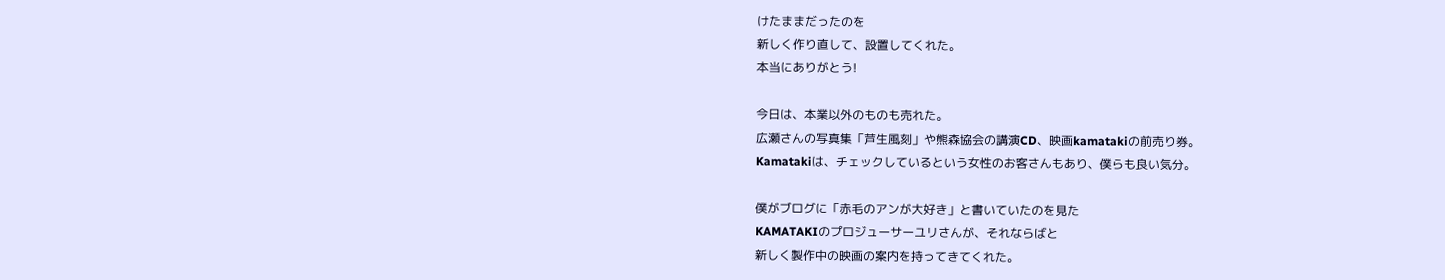けたままだったのを
新しく作り直して、設置してくれた。
本当にありがとう!

今日は、本業以外のものも売れた。
広瀬さんの写真集「芦生風刻」や熊森協会の講演CD、映画kamatakiの前売り券。
Kamatakiは、チェックしているという女性のお客さんもあり、僕らも良い気分。

僕がブログに「赤毛のアンが大好き」と書いていたのを見た
KAMATAKIのプロジューサーユリさんが、それならばと
新しく製作中の映画の案内を持ってきてくれた。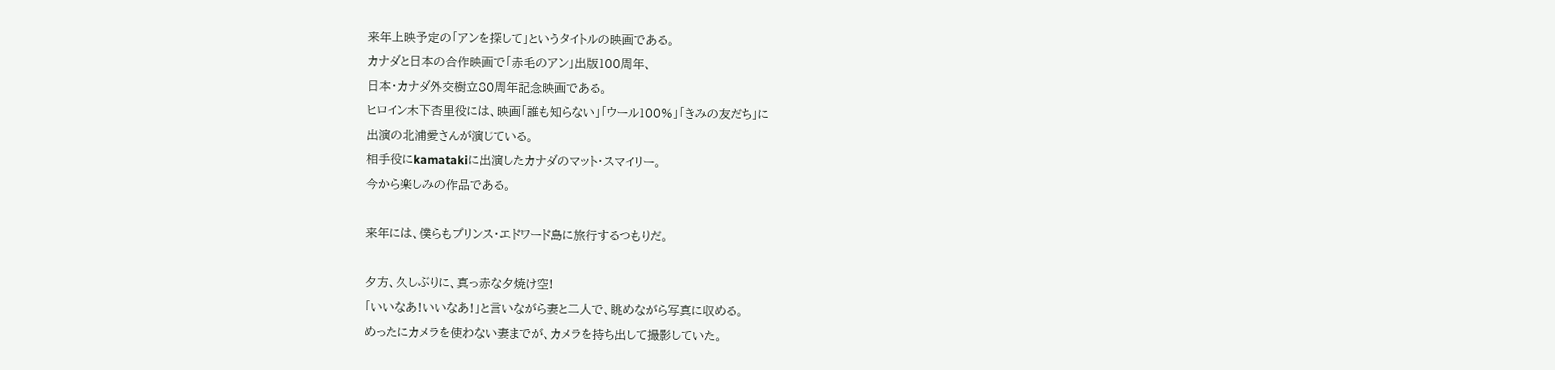来年上映予定の「アンを探して」というタイトルの映画である。
カナダと日本の合作映画で「赤毛のアン」出版100周年、
日本・カナダ外交樹立80周年記念映画である。
ヒロイン木下杏里役には、映画「誰も知らない」「ウール100%」「きみの友だち」に
出演の北浦愛さんが演じている。
相手役にkamatakiに出演したカナダのマット・スマイリー。
今から楽しみの作品である。

来年には、僕らもプリンス・エドワード島に旅行するつもりだ。

夕方、久しぶりに、真っ赤な夕焼け空!
「いいなあ!いいなあ!」と言いながら妻と二人で、眺めながら写真に収める。
めったにカメラを使わない妻までが、カメラを持ち出して撮影していた。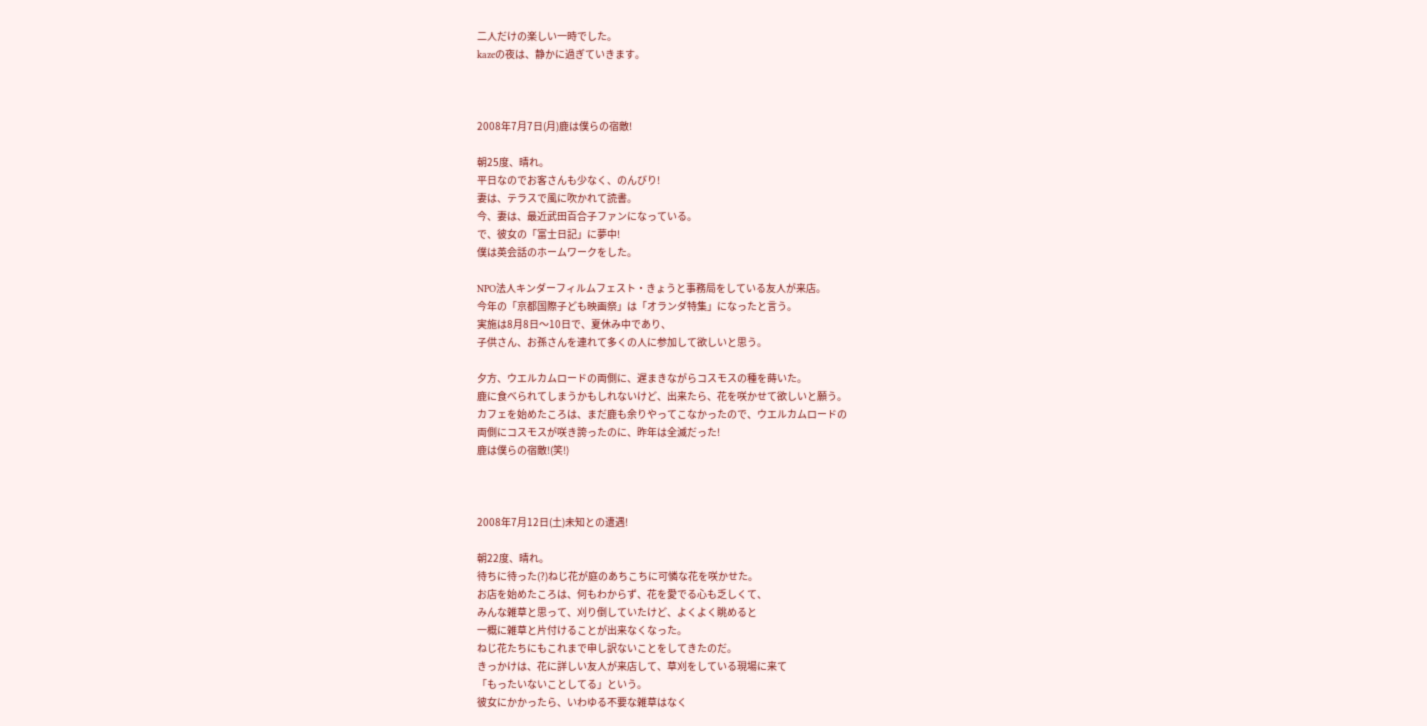二人だけの楽しい一時でした。
kazeの夜は、静かに過ぎていきます。



2008年7月7日(月)鹿は僕らの宿敵!

朝25度、晴れ。
平日なのでお客さんも少なく、のんびり!
妻は、テラスで風に吹かれて読書。
今、妻は、最近武田百合子ファンになっている。
で、彼女の「富士日記」に夢中!
僕は英会話のホームワークをした。

NPO法人キンダーフィルムフェスト・きょうと事務局をしている友人が来店。
今年の「京都国際子ども映画祭」は「オランダ特集」になったと言う。
実施は8月8日〜10日で、夏休み中であり、
子供さん、お孫さんを連れて多くの人に参加して欲しいと思う。

夕方、ウエルカムロードの両側に、遅まきながらコスモスの種を蒔いた。
鹿に食べられてしまうかもしれないけど、出来たら、花を咲かせて欲しいと願う。
カフェを始めたころは、まだ鹿も余りやってこなかったので、ウエルカムロードの
両側にコスモスが咲き誇ったのに、昨年は全滅だった!
鹿は僕らの宿敵!(笑!)



2008年7月12日(土)未知との遭遇!

朝22度、晴れ。
待ちに待った(?)ねじ花が庭のあちこちに可憐な花を咲かせた。
お店を始めたころは、何もわからず、花を愛でる心も乏しくて、
みんな雑草と思って、刈り倒していたけど、よくよく眺めると
一概に雑草と片付けることが出来なくなった。
ねじ花たちにもこれまで申し訳ないことをしてきたのだ。
きっかけは、花に詳しい友人が来店して、草刈をしている現場に来て
「もったいないことしてる」という。
彼女にかかったら、いわゆる不要な雑草はなく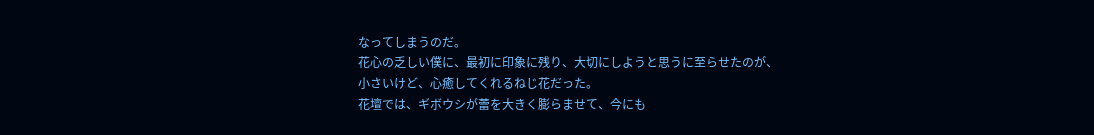なってしまうのだ。
花心の乏しい僕に、最初に印象に残り、大切にしようと思うに至らせたのが、
小さいけど、心癒してくれるねじ花だった。
花壇では、ギボウシが蕾を大きく膨らませて、今にも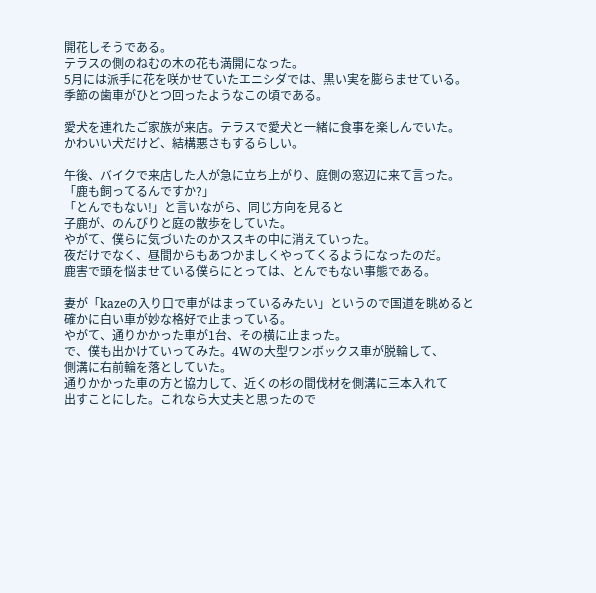開花しそうである。
テラスの側のねむの木の花も満開になった。
5月には派手に花を咲かせていたエニシダでは、黒い実を膨らませている。
季節の歯車がひとつ回ったようなこの頃である。

愛犬を連れたご家族が来店。テラスで愛犬と一緒に食事を楽しんでいた。
かわいい犬だけど、結構悪さもするらしい。

午後、バイクで来店した人が急に立ち上がり、庭側の窓辺に来て言った。
「鹿も飼ってるんですか?」
「とんでもない!」と言いながら、同じ方向を見ると
子鹿が、のんびりと庭の散歩をしていた。
やがて、僕らに気づいたのかススキの中に消えていった。
夜だけでなく、昼間からもあつかましくやってくるようになったのだ。
鹿害で頭を悩ませている僕らにとっては、とんでもない事態である。

妻が「kazeの入り口で車がはまっているみたい」というので国道を眺めると
確かに白い車が妙な格好で止まっている。
やがて、通りかかった車が1台、その横に止まった。
で、僕も出かけていってみた。4Wの大型ワンボックス車が脱輪して、
側溝に右前輪を落としていた。
通りかかった車の方と協力して、近くの杉の間伐材を側溝に三本入れて
出すことにした。これなら大丈夫と思ったので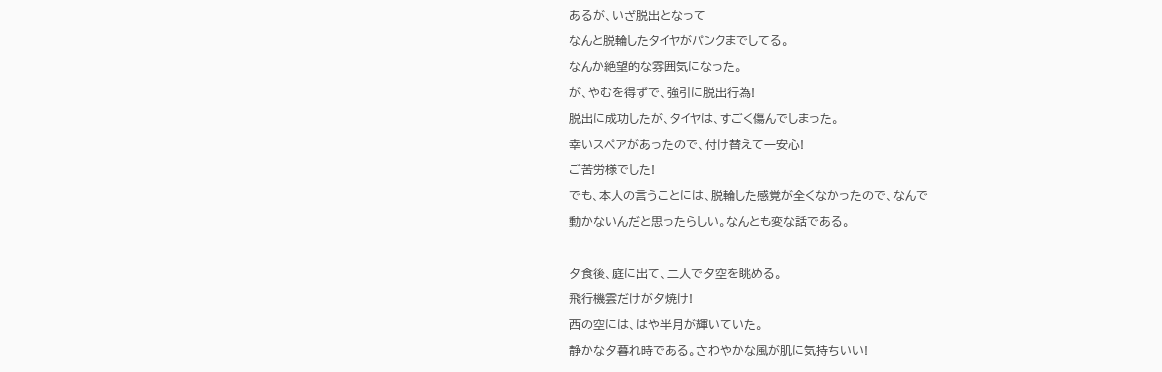あるが、いざ脱出となって
なんと脱輪したタイヤがパンクまでしてる。
なんか絶望的な雰囲気になった。
が、やむを得ずで、強引に脱出行為!
脱出に成功したが、タイヤは、すごく傷んでしまった。
幸いスペアがあったので、付け替えて一安心!
ご苦労様でした!
でも、本人の言うことには、脱輪した感覚が全くなかったので、なんで
動かないんだと思ったらしい。なんとも変な話である。

夕食後、庭に出て、二人で夕空を眺める。
飛行機雲だけが夕焼け!
西の空には、はや半月が輝いていた。
静かな夕暮れ時である。さわやかな風が肌に気持ちいい!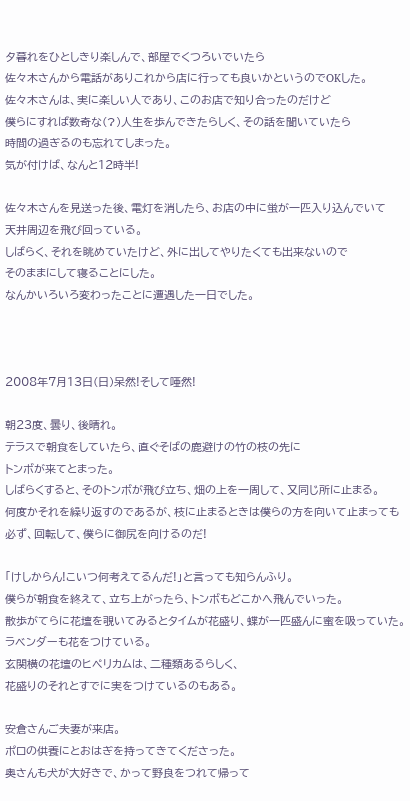夕暮れをひとしきり楽しんで、部屋でくつろいでいたら
佐々木さんから電話がありこれから店に行っても良いかというのでOKした。
佐々木さんは、実に楽しい人であり、このお店で知り合ったのだけど
僕らにすれば数奇な(?)人生を歩んできたらしく、その話を聞いていたら
時間の過ぎるのも忘れてしまった。
気が付けば、なんと12時半!

佐々木さんを見送った後、電灯を消したら、お店の中に蛍が一匹入り込んでいて
天井周辺を飛び回っている。
しばらく、それを眺めていたけど、外に出してやりたくても出来ないので
そのままにして寝ることにした。
なんかいろいろ変わったことに遭遇した一日でした。



2008年7月13日(日)呆然!そして唖然!

朝23度、曇り、後晴れ。
テラスで朝食をしていたら、直ぐそばの鹿避けの竹の枝の先に
トンボが来てとまった。
しばらくすると、そのトンボが飛び立ち、畑の上を一周して、又同じ所に止まる。
何度かそれを繰り返すのであるが、枝に止まるときは僕らの方を向いて止まっても
必ず、回転して、僕らに御尻を向けるのだ!

「けしからん!こいつ何考えてるんだ!」と言っても知らんふり。
僕らが朝食を終えて、立ち上がったら、トンボもどこかへ飛んでいった。
散歩がてらに花壇を覗いてみるとタイムが花盛り、蝶が一匹盛んに蜜を吸っていた。
ラベンダーも花をつけている。
玄関横の花壇のヒペリカムは、二種類あるらしく、
花盛りのそれとすでに実をつけているのもある。

安倉さんご夫妻が来店。
ポロの供養にとおはぎを持ってきてくださった。
奥さんも犬が大好きで、かって野良をつれて帰って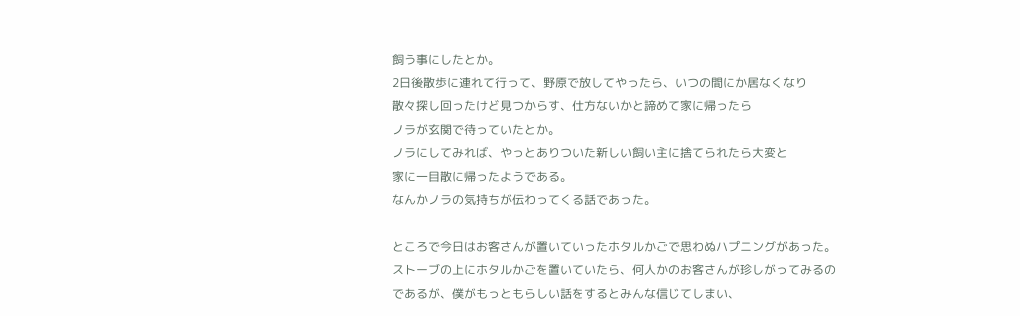飼う事にしたとか。
2日後散歩に連れて行って、野原で放してやったら、いつの間にか居なくなり
散々探し回ったけど見つからす、仕方ないかと諦めて家に帰ったら
ノラが玄関で待っていたとか。
ノラにしてみれば、やっとありついた新しい飼い主に捨てられたら大変と
家に一目散に帰ったようである。
なんかノラの気持ちが伝わってくる話であった。

ところで今日はお客さんが置いていったホタルかごで思わぬハプニングがあった。
ストーブの上にホタルかごを置いていたら、何人かのお客さんが珍しがってみるの
であるが、僕がもっともらしい話をするとみんな信じてしまい、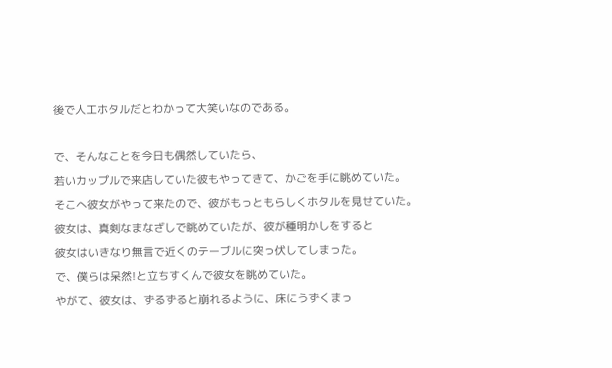後で人工ホタルだとわかって大笑いなのである。

で、そんなことを今日も偶然していたら、
若いカップルで来店していた彼もやってきて、かごを手に眺めていた。
そこへ彼女がやって来たので、彼がもっともらしくホタルを見せていた。
彼女は、真剣なまなざしで眺めていたが、彼が種明かしをすると
彼女はいきなり無言で近くのテーブルに突っ伏してしまった。
で、僕らは呆然!と立ちすくんで彼女を眺めていた。
やがて、彼女は、ずるずると崩れるように、床にうずくまっ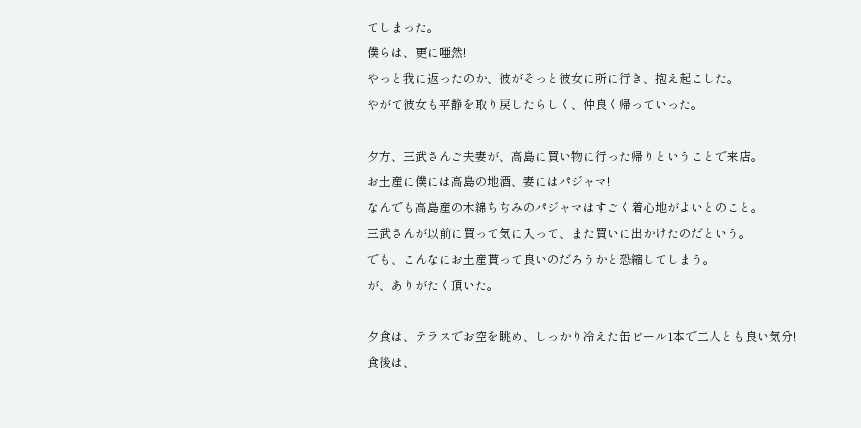てしまった。
僕らは、更に唖然!
やっと我に返ったのか、彼がそっと彼女に所に行き、抱え起こした。
やがて彼女も平静を取り戻したらしく、仲良く帰っていった。

夕方、三武さんご夫妻が、高島に買い物に行った帰りということで来店。
お土産に僕には高島の地酒、妻にはパジャマ!
なんでも高島産の木綿ちぢみのパジャマはすごく着心地がよいとのこと。
三武さんが以前に買って気に入って、また買いに出かけたのだという。
でも、こんなにお土産貰って良いのだろうかと恐縮してしまう。
が、ありがたく頂いた。

夕食は、テラスでお空を眺め、しっかり冷えた缶ビール1本で二人とも良い気分!
食後は、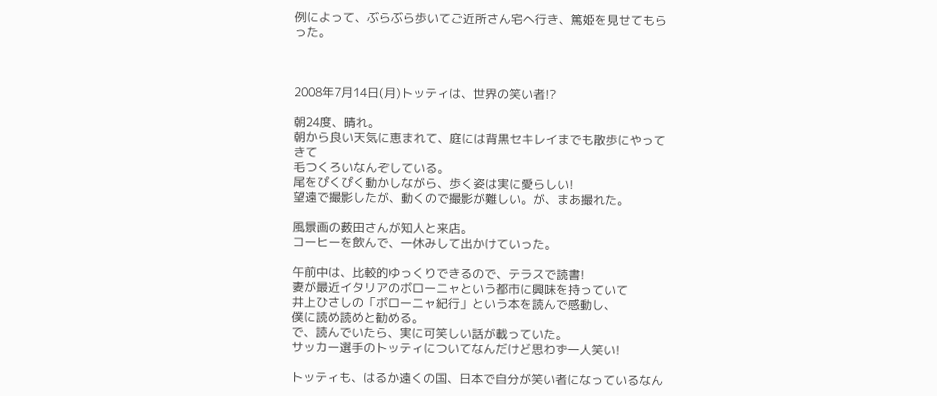例によって、ぶらぶら歩いてご近所さん宅へ行き、篤姫を見せてもらった。



2008年7月14日(月)トッティは、世界の笑い者!?

朝24度、晴れ。
朝から良い天気に恵まれて、庭には背黒セキレイまでも散歩にやってきて
毛つくろいなんぞしている。
尾をぴくぴく動かしながら、歩く姿は実に愛らしい!
望遠で撮影したが、動くので撮影が難しい。が、まあ撮れた。

風景画の薮田さんが知人と来店。
コーヒーを飲んで、一休みして出かけていった。

午前中は、比較的ゆっくりできるので、テラスで読書!
妻が最近イタリアのボローニャという都市に興味を持っていて
井上ひさしの「ボローニャ紀行」という本を読んで感動し、
僕に読め読めと勧める。
で、読んでいたら、実に可笑しい話が載っていた。
サッカー選手のトッティについてなんだけど思わず一人笑い!

トッティも、はるか遠くの国、日本で自分が笑い者になっているなん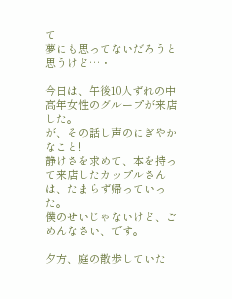て
夢にも思ってないだろうと思うけど…・

今日は、午後10人ずれの中高年女性のグループが来店した。
が、その話し声のにぎやかなこと!
静けさを求めて、本を持って来店したカップルさんは、たまらず帰っていった。
僕のせいじゃないけど、ごめんなさい、です。

夕方、庭の散歩していた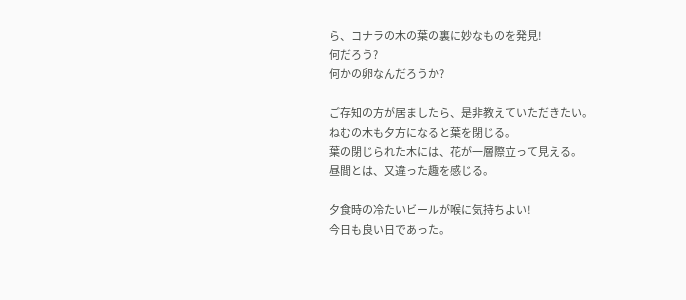ら、コナラの木の葉の裏に妙なものを発見!
何だろう?
何かの卵なんだろうか?

ご存知の方が居ましたら、是非教えていただきたい。
ねむの木も夕方になると葉を閉じる。
葉の閉じられた木には、花が一層際立って見える。
昼間とは、又違った趣を感じる。

夕食時の冷たいビールが喉に気持ちよい!
今日も良い日であった。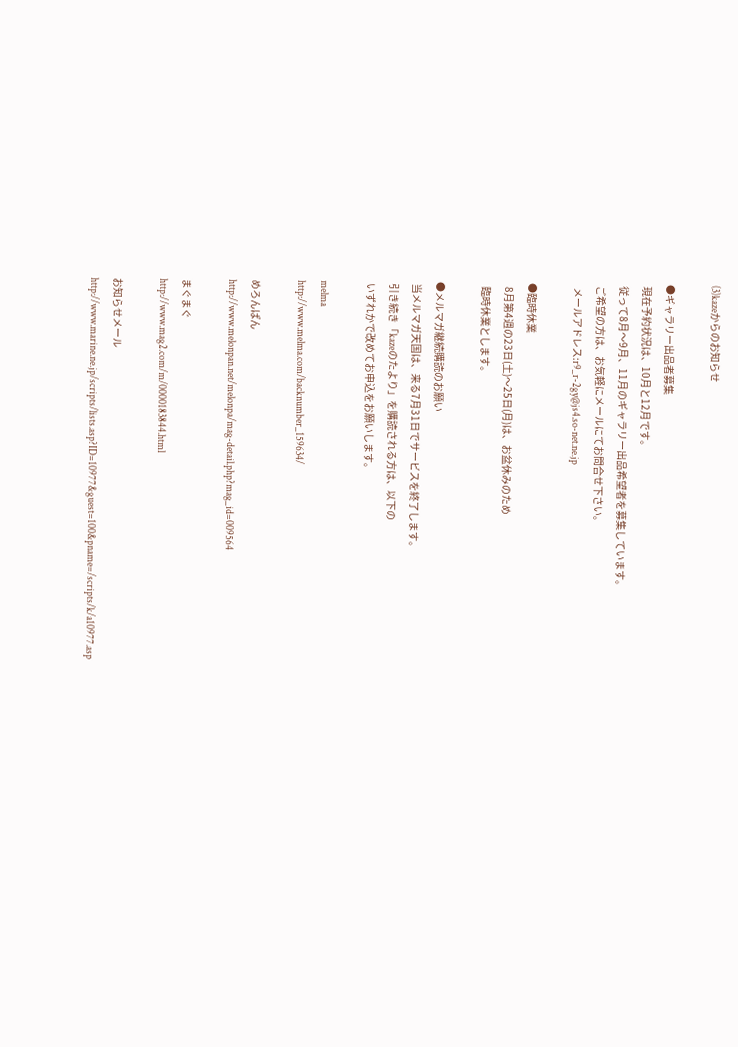(3)kazeからのお知らせ

●ギャラリー出品者募集
 現在予約状況は、10月と12月です。
 従って8月〜9月、11月のギャラリー出品希望者を募集しています。
 ご希望の方は、お気軽にメールにてお問合せ下さい。
  メールアドレス:r9_r-2gy@js4.so-net.ne.jp

●臨時休業
  8月第4週の23日(土)〜25日(月)は、お盆休みのため
  臨時休業とします。

●メルマガ継続購読のお願い
 当メルマガ天国は、来る7月31日でサービスを終了します。
 引き続き「kazeのたより」を購読される方は、以下の
 いずれかで改めてお申込をお願いします。

melma
http://www.melma.com/backnumber_159634/

めろんぱん
http://www.melonpan.net/melonpa/mag-detail.php?mag_id=009564

まぐまぐ
http://www.mag2.com/m/0000183844.html

お知らせメール
http://www.marine.ne.jp/scripts/lists.asp?ID=10977&guest=100&pname=/scripts/k/a10977.asp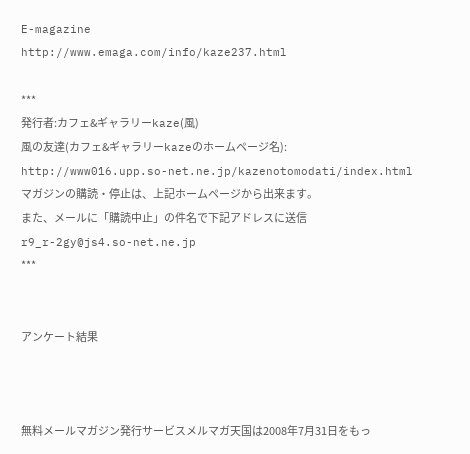E-magazine
http://www.emaga.com/info/kaze237.html

***
発行者:カフェ&ギャラリーkaze(風)
風の友達(カフェ&ギャラリーkazeのホームページ名):
http://www016.upp.so-net.ne.jp/kazenotomodati/index.html
マガジンの購読・停止は、上記ホームページから出来ます。
また、メールに「購読中止」の件名で下記アドレスに送信
r9_r-2gy@js4.so-net.ne.jp
***


アンケート結果



無料メールマガジン発行サービスメルマガ天国は2008年7月31日をもっ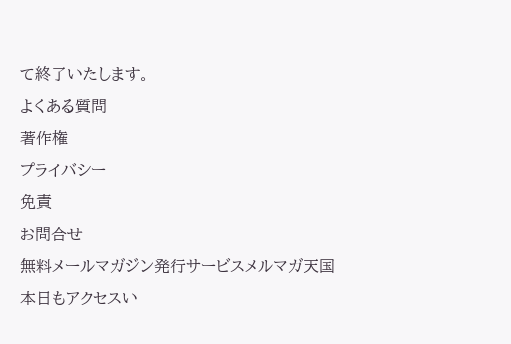て終了いたします。
よくある質問
著作権
プライバシー
免責
お問合せ
無料メールマガジン発行サービスメルマガ天国
本日もアクセスい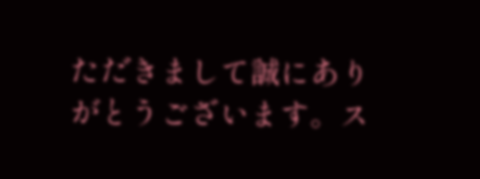ただきまして誠にありがとうございます。ス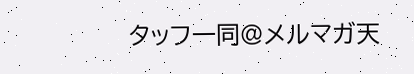タッフ一同@メルマガ天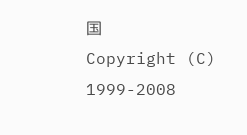国
Copyright (C) 1999-2008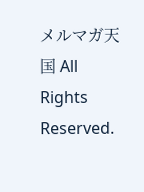メルマガ天国 All Rights Reserved.